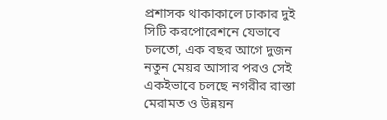প্রশাসক থাকাকালে ঢাকার দুই সিটি করপোরেশনে যেভাবে চলতো, এক বছর আগে দুজন নতুন মেয়র আসার পরও সেই একইভাবে চলছে নগরীর রাস্তা মেরামত ও উন্নয়ন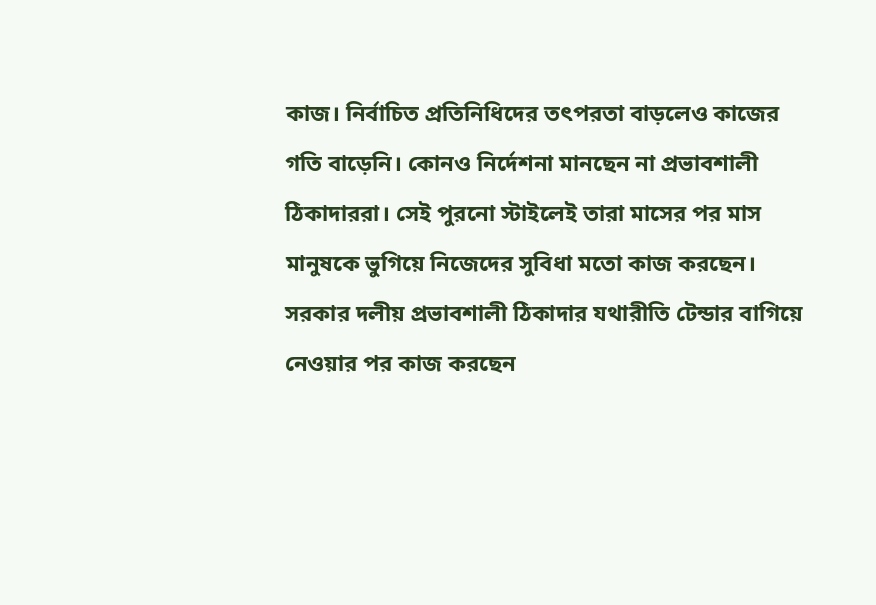কাজ। নির্বাচিত প্রতিনিধিদের তৎপরতা বাড়লেও কাজের গতি বাড়েনি। কোনও নির্দেশনা মানছেন না প্রভাবশালী ঠিকাদাররা। সেই পুরনো স্টাইলেই তারা মাসের পর মাস মানুষকে ভুগিয়ে নিজেদের সুবিধা মতো কাজ করছেন।
সরকার দলীয় প্রভাবশালী ঠিকাদার যথারীতি টেন্ডার বাগিয়ে নেওয়ার পর কাজ করছেন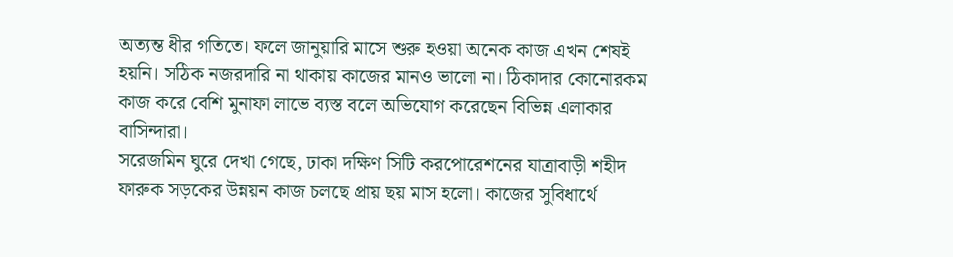অত্যন্ত ধীর গতিতে। ফলে জানুয়ারি মাসে শুরু হওয়া অনেক কাজ এখন শেষই হয়নি। সঠিক নজরদারি না থাকায় কাজের মানও ভালো না। ঠিকাদার কোনোরকম কাজ করে বেশি মুনাফা লাভে ব্যস্ত বলে অভিযোগ করেছেন বিভিন্ন এলাকার বাসিন্দারা।
সরেজমিন ঘুরে দেখা গেছে, ঢাকা দক্ষিণ সিটি করপোরেশনের যাত্রাবাড়ী শহীদ ফারুক সড়কের উন্নয়ন কাজ চলছে প্রায় ছয় মাস হলো। কাজের সুবিধার্থে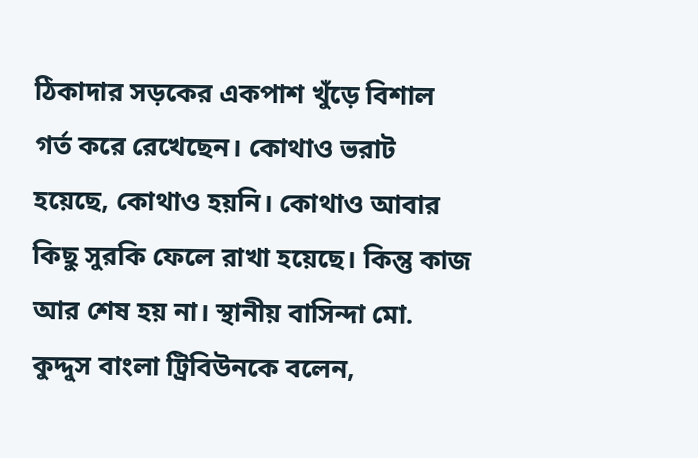ঠিকাদার সড়কের একপাশ খুঁড়ে বিশাল গর্ত করে রেখেছেন। কোথাও ভরাট হয়েছে, কোথাও হয়নি। কোথাও আবার কিছু সুরকি ফেলে রাখা হয়েছে। কিন্তু কাজ আর শেষ হয় না। স্থানীয় বাসিন্দা মো. কুদ্দুস বাংলা ট্রিবিউনকে বলেন,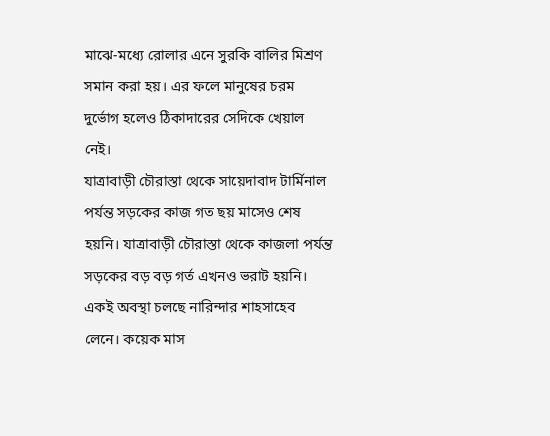মাঝে-মধ্যে রোলার এনে সুরকি বালির মিশ্রণ সমান করা হয়। এর ফলে মানুষের চরম দুর্ভোগ হলেও ঠিকাদারের সেদিকে খেয়াল নেই।
যাত্রাবাড়ী চৌরাস্তা থেকে সায়েদাবাদ টার্মিনাল পর্যন্ত সড়কের কাজ গত ছয় মাসেও শেষ হয়নি। যাত্রাবাড়ী চৌরাস্তা থেকে কাজলা পর্যন্ত সড়কের বড় বড় গর্ত এখনও ভরাট হয়নি। একই অবস্থা চলছে নারিন্দার শাহসাহেব লেনে। কয়েক মাস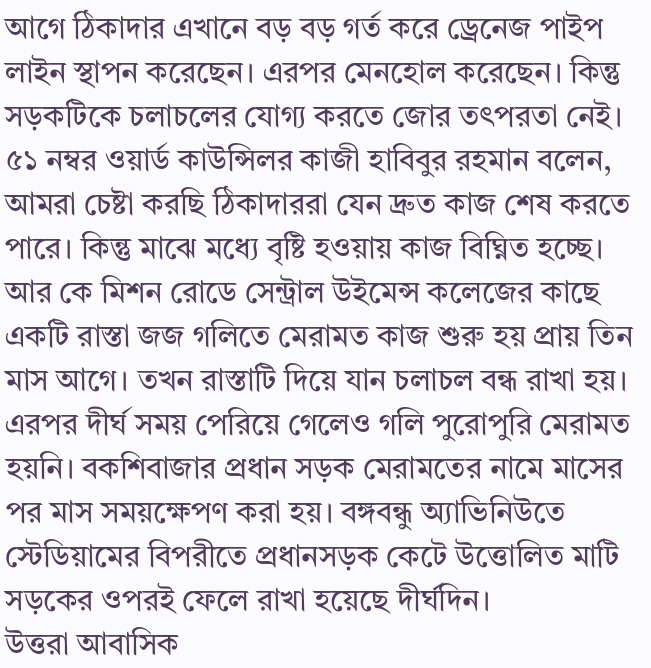আগে ঠিকাদার এখানে বড় বড় গর্ত করে ড্রেনেজ পাইপ লাইন স্থাপন করেছেন। এরপর মেনহোল করেছেন। কিন্তু সড়কটিকে চলাচলের যোগ্য করতে জোর তৎপরতা নেই।
৫১ নম্বর ওয়ার্ড কাউন্সিলর কাজী হাবিবুর রহমান বলেন, আমরা চেষ্টা করছি ঠিকাদাররা যেন দ্রুত কাজ শেষ করতে পারে। কিন্তু মাঝে মধ্যে বৃষ্টি হওয়ায় কাজ বিঘ্নিত হচ্ছে।
আর কে মিশন রোডে সেন্ট্রাল উইমেন্স কলেজের কাছে একটি রাস্তা জজ গলিতে মেরামত কাজ শুরু হয় প্রায় তিন মাস আগে। তখন রাস্তাটি দিয়ে যান চলাচল বন্ধ রাখা হয়। এরপর দীর্ঘ সময় পেরিয়ে গেলেও গলি পুরোপুরি মেরামত হয়নি। বকশিবাজার প্রধান সড়ক মেরামতের নামে মাসের পর মাস সময়ক্ষেপণ করা হয়। বঙ্গবন্ধু অ্যাভিনিউতে স্টেডিয়ামের বিপরীতে প্রধানসড়ক কেটে উত্তোলিত মাটি সড়কের ওপরই ফেলে রাখা হয়েছে দীর্ঘদিন।
উত্তরা আবাসিক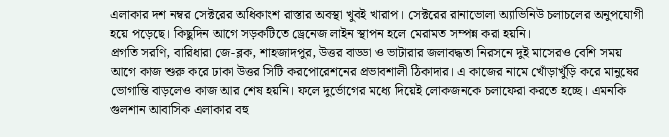এলাকার দশ নম্বর সেক্টরের অধিকাংশ রাস্তার অবস্থা খুবই খারাপ। সেক্টরের রানাভোলা অ্যাভিনিউ চলাচলের অনুপযোগী হয়ে পড়েছে। কিছুদিন আগে সড়কটিতে ড্রেনেজ লাইন স্থাপন হলে মেরামত সম্পন্ন করা হয়নি।
প্রগতি সরণি, বারিধারা জে-ব্লক, শাহজাদপুর, উত্তর বাড্ডা ও ভাটারার জলাবদ্ধতা নিরসনে দুই মাসেরও বেশি সময় আগে কাজ শুরু করে ঢাকা উত্তর সিটি করপোরেশনের প্রভাবশালী ঠিকাদার। এ কাজের নামে খোঁড়াখুঁড়ি করে মানুষের ভোগান্তি বাড়লেও কাজ আর শেষ হয়নি। ফলে দুর্ভোগের মধ্যে দিয়েই লোকজনকে চলাফেরা করতে হচ্ছে। এমনকি গুলশান আবাসিক এলাকার বহু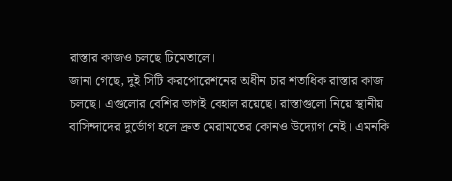রাস্তার কাজও চলছে ঢিমেতালে।
জানা গেছে, দুই সিটি করপোরেশনের অধীন চার শতাধিক রাস্তার কাজ চলছে। এগুলোর বেশির ভাগই বেহাল রয়েছে। রাস্তাগুলো নিয়ে স্থানীয় বাসিন্দাদের দুর্ভোগ হলে দ্রুত মেরামতের কোনও উদ্যোগ নেই। এমনকি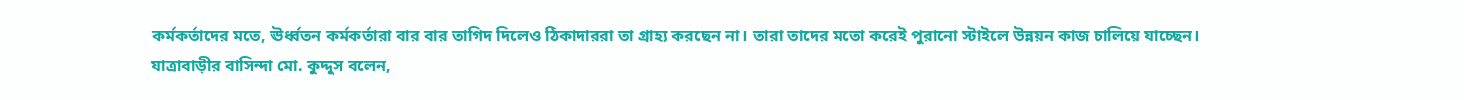কর্মকর্তাদের মতে, ঊর্ধ্বতন কর্মকর্তারা বার বার তাগিদ দিলেও ঠিকাদাররা তা গ্রাহ্য করছেন না। তারা তাদের মতো করেই পুরানো স্টাইলে উন্নয়ন কাজ চালিয়ে যাচ্ছেন।
যাত্রাবাড়ীর বাসিন্দা মো. কুদ্দুস বলেন,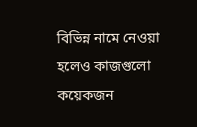বিভিন্ন নামে নেওয়া হলেও কাজগুলো কয়েকজন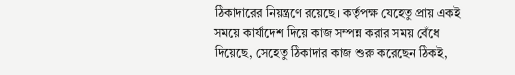ঠিকাদারের নিয়ন্ত্রণে রয়েছে। কর্তৃপক্ষ যেহেতু প্রায় একই সময়ে কার্যাদেশ দিয়ে কাজ সম্পন্ন করার সময় বেঁধে দিয়েছে, সেহেতু ঠিকাদার কাজ শুরু করেছেন ঠিকই,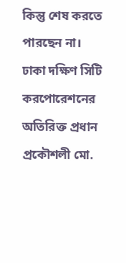কিন্তু শেষ করতে পারছেন না।
ঢাকা দক্ষিণ সিটি করপোরেশনের অতিরিক্ত প্রধান প্রকৌশলী মো.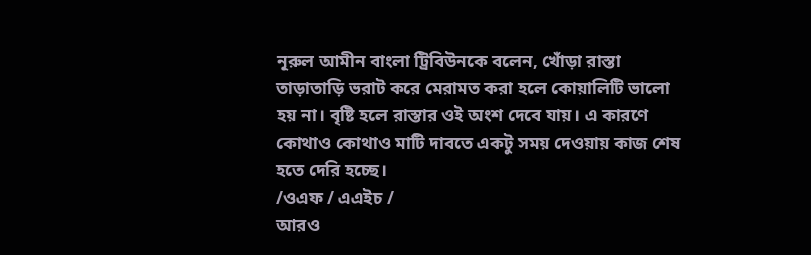নূরুল আমীন বাংলা ট্রিবিউনকে বলেন, খোঁড়া রাস্তা তাড়াতাড়ি ভরাট করে মেরামত করা হলে কোয়ালিটি ভালো হয় না। বৃষ্টি হলে রাস্তার ওই অংশ দেবে যায়। এ কারণে কোথাও কোথাও মাটি দাবতে একটু সময় দেওয়ায় কাজ শেষ হতে দেরি হচ্ছে।
/ওএফ / এএইচ /
আরও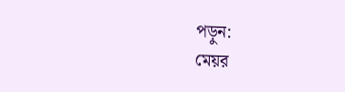পড়ুন:
মেয়র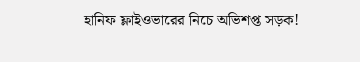হানিফ ফ্লাইওভারের নিচে অভিশপ্ত সড়ক!